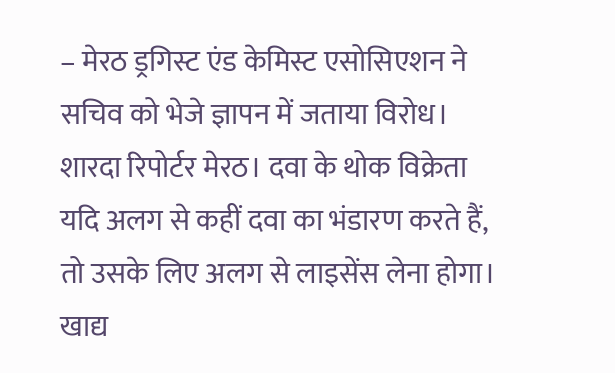– मेरठ ड्रगिस्ट एंड केमिस्ट एसोसिएशन ने सचिव को भेजे ज्ञापन में जताया विरोध।
शारदा रिपोर्टर मेरठ। दवा के थोक विक्रेता यदि अलग से कहीं दवा का भंडारण करते हैं, तो उसके लिए अलग से लाइसेंस लेना होगा। खाद्य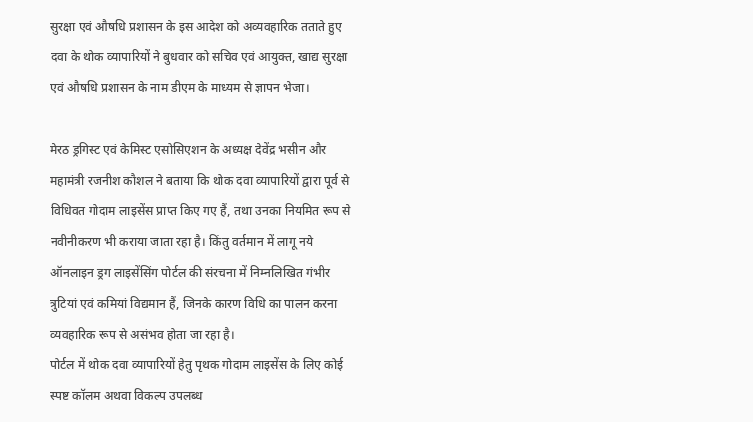सुरक्षा एवं औषधि प्रशासन के इस आदेश को अव्यवहारिक तताते हुए दवा के थोक व्यापारियों ने बुधवार को सचिव एवं आयुक्त, खाद्य सुरक्षा एवं औषधि प्रशासन के नाम डीएम के माध्यम से ज्ञापन भेजा।

मेरठ ड्रगिस्ट एवं केमिस्ट एसोसिएशन के अध्यक्ष देवेंद्र भसीन और महामंत्री रजनीश कौशल ने बताया कि थोक दवा व्यापारियों द्वारा पूर्व से विधिवत गोदाम लाइसेंस प्राप्त किए गए हैं, तथा उनका नियमित रूप से नवीनीकरण भी कराया जाता रहा है। किंतु वर्तमान में लागू नये ऑनलाइन ड्रग लाइसेंसिंग पोर्टल की संरचना में निम्नलिखित गंभीर त्रुटियां एवं कमियां विद्यमान हैं, जिनके कारण विधि का पालन करना व्यवहारिक रूप से असंभव होता जा रहा है।
पोर्टल में थोक दवा व्यापारियों हेतु पृथक गोदाम लाइसेंस के लिए कोई स्पष्ट कॉलम अथवा विकल्प उपलब्ध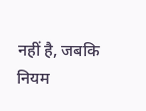नहीं है, जबकि नियम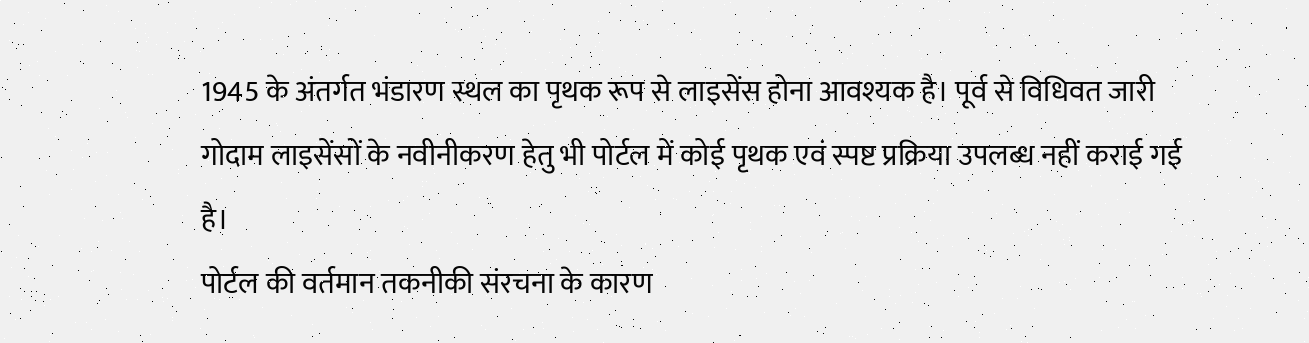1945 के अंतर्गत भंडारण स्थल का पृथक रूप से लाइसेंस होना आवश्यक है। पूर्व से विधिवत जारी गोदाम लाइसेंसों के नवीनीकरण हेतु भी पोर्टल में कोई पृथक एवं स्पष्ट प्रक्रिया उपलब्ध नहीं कराई गई है।
पोर्टल की वर्तमान तकनीकी संरचना के कारण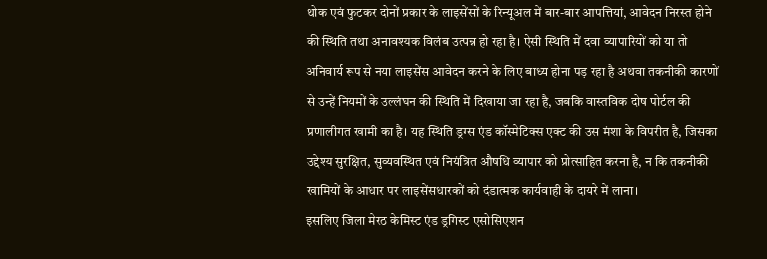थोक एवं फुटकर दोनों प्रकार के लाइसेंसों के रिन्यूअल में बार-बार आपत्तियां, आवेदन निरस्त होने की स्थिति तथा अनावश्यक विलंब उत्पन्न हो रहा है। ऐसी स्थिति में दवा व्यापारियों को या तो अनिवार्य रूप से नया लाइसेंस आवेदन करने के लिए बाध्य होना पड़ रहा है अथवा तकनीकी कारणों से उन्हें नियमों के उल्लंघन की स्थिति में दिखाया जा रहा है, जबकि वास्तविक दोष पोर्टल की प्रणालीगत खामी का है। यह स्थिति ड्रग्स एंड कॉस्मेटिक्स एक्ट की उस मंशा के विपरीत है, जिसका उद्देश्य सुरक्षित, सुव्यवस्थित एवं नियंत्रित औषधि व्यापार को प्रोत्साहित करना है, न कि तकनीकी खामियों के आधार पर लाइसेंसधारकों को दंडात्मक कार्यवाही के दायरे में लाना।
इसलिए जिला मेरठ केमिस्ट एंड ड्रगिस्ट एसोसिएशन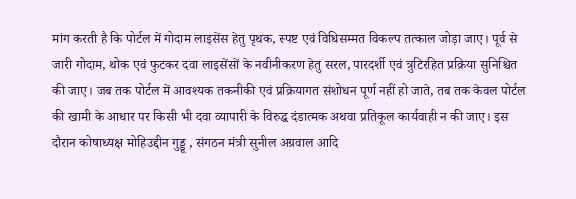मांग करती है कि पोर्टल में गोदाम लाइसेंस हेतु पृथक, स्पष्ट एवं विधिसम्मत विकल्प तत्काल जोड़ा जाए। पूर्व से जारी गोदाम, थोक एवं फुटकर दवा लाइसेंसों के नवीनीकरण हेतु सरल, पारदर्शी एवं त्रुटिरहित प्रक्रिया सुनिश्चित की जाए। जब तक पोर्टल में आवश्यक तकनीकी एवं प्रक्रियागत संशोधन पूर्ण नहीं हो जाते, तब तक केवल पोर्टल की खामी के आधार पर किसी भी दवा व्यापारी के विरुद्ध दंडात्मक अथवा प्रतिकूल कार्यवाही न की जाए। इस दौरान कोषाध्यक्ष मोहिउद्दीन गुड्डू , संगठन मंत्री सुनील अग्रवाल आदि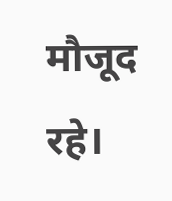मौजूद रहे।